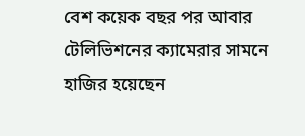বেশ কয়েক বছর পর আবার টেলিভিশনের ক্যামেরার সামনে হাজির হয়েছেন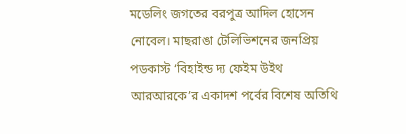মডেলিং জগতের বরপুত্র আদিল হোসেন নোবেল। মাছরাঙা টেলিভিশনের জনপ্রিয় পডকাস্ট ‘বিহাইন্ড দ্য ফেইম উইথ আরআরকে’র একাদশ পর্বের বিশেষ অতিথি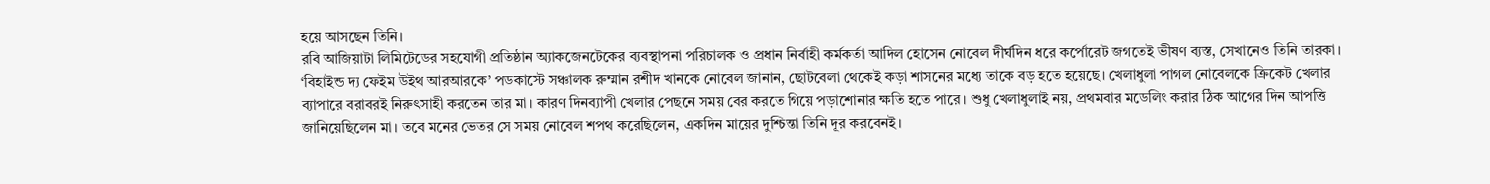হয়ে আসছেন তিনি।
রবি আজিয়াটা লিমিটেডের সহযোগী প্রতিষ্ঠান অ্যাকজেনটেকের ব্যবস্থাপনা পরিচালক ও প্রধান নির্বাহী কর্মকর্তা আদিল হোসেন নোবেল দীর্ঘদিন ধরে কর্পোরেট জগতেই ভীষণ ব্যস্ত, সেখানেও তিনি তারকা। ‘বিহাইন্ড দ্য ফেইম উইথ আরআরকে’ পডকাস্টে সঞ্চালক রুম্মান রশীদ খানকে নোবেল জানান, ছোটবেলা থেকেই কড়া শাসনের মধ্যে তাকে বড় হতে হয়েছে। খেলাধুলা পাগল নোবেলকে ক্রিকেট খেলার ব্যাপারে বরাবরই নিরুৎসাহী করতেন তার মা। কারণ দিনব্যাপী খেলার পেছনে সময় বের করতে গিয়ে পড়াশোনার ক্ষতি হতে পারে। শুধু খেলাধুলাই নয়, প্রথমবার মডেলিং করার ঠিক আগের দিন আপত্তি জানিয়েছিলেন মা। তবে মনের ভেতর সে সময় নোবেল শপথ করেছিলেন, একদিন মায়ের দুশ্চিন্তা তিনি দূর করবেনই।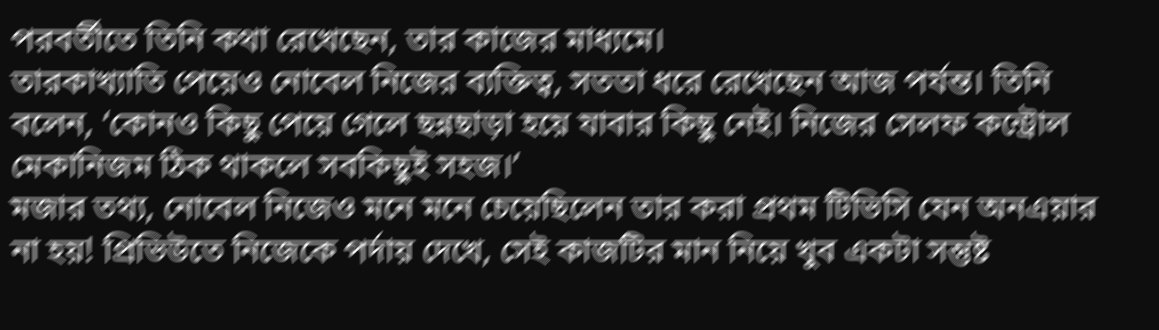পরবর্তীতে তিনি কথা রেখেছেন, তার কাজের মাধ্যমে।
তারকাখ্যাতি পেয়েও নোবেল নিজের ব্যক্তিত্ব, সততা ধরে রেখেছেন আজ পর্যন্ত। তিনি বলেন, ‘কোনও কিছু পেয়ে গেলে ছন্নছাড়া হয়ে যাবার কিছু নেই। নিজের সেলফ কন্ট্রোল মেকানিজম ঠিক থাকলে সবকিছুই সহজ।’
মজার তথ্য, নোবেল নিজেও মনে মনে চেয়েছিলেন তার করা প্রথম টিভিসি যেন অনএয়ার না হয়! প্রিভিউতে নিজেকে পর্দায় দেখে, সেই কাজটির মান নিয়ে খুব একটা সন্তুষ্ট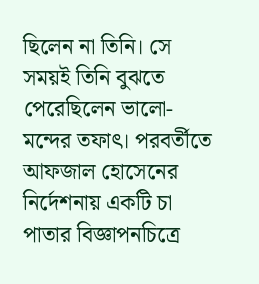ছিলেন না তিনি। সে সময়ই তিনি বুঝতে পেরেছিলেন ভালো-মন্দের তফাৎ। পরবর্তীতে আফজাল হোসেনের নির্দেশনায় একটি চা পাতার বিজ্ঞাপনচিত্রে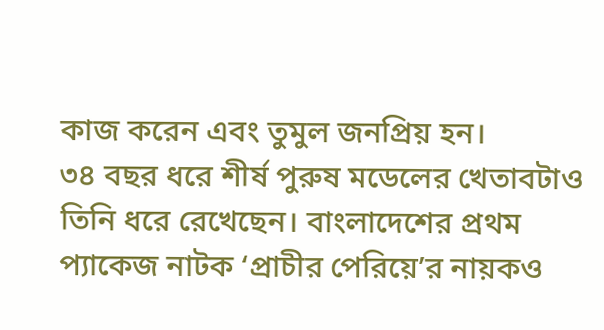কাজ করেন এবং তুমুল জনপ্রিয় হন।
৩৪ বছর ধরে শীর্ষ পুরুষ মডেলের খেতাবটাও তিনি ধরে রেখেছেন। বাংলাদেশের প্রথম প্যাকেজ নাটক ‘প্রাচীর পেরিয়ে’র নায়কও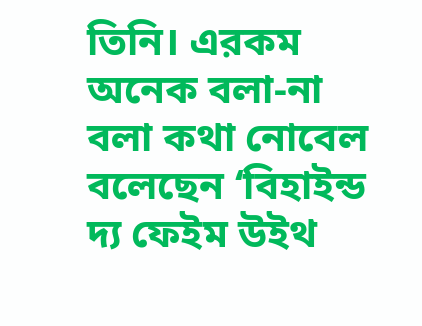তিনি। এরকম অনেক বলা-না বলা কথা নোবেল বলেছেন ‘বিহাইন্ড দ্য ফেইম উইথ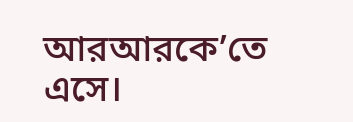আরআরকে’তে এসে।